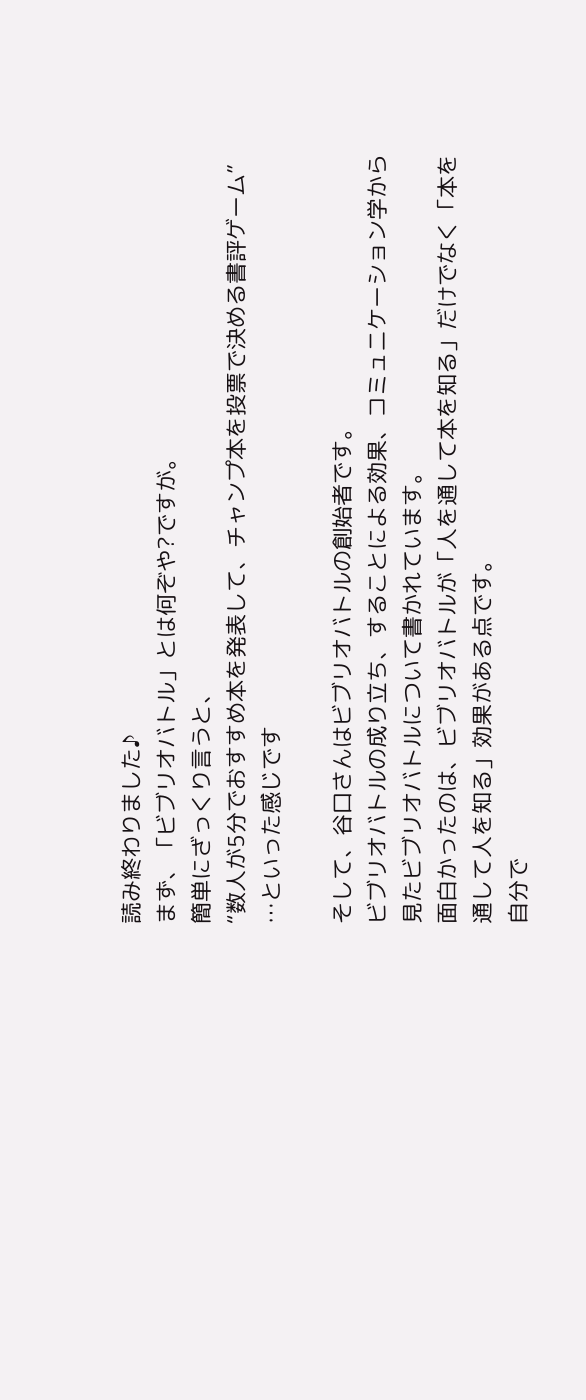読み終わりました♪
まず、「ビブリオバトル」とは何ぞや?ですが。
簡単にざっくり言うと、
“数人が5分でおすすめ本を発表して、チャンプ本を投票で決める書評ゲーム”
…といった感じです

そして、谷口さんはビブリオバトルの創始者です。
ビブリオバトルの成り立ち、することによる効果、コミュニケーション学から見たビブリオバトルについて書かれています。
面白かったのは、ビブリオバトルが「人を通して本を知る」だけでなく「本を通して人を知る」効果がある点です。
自分で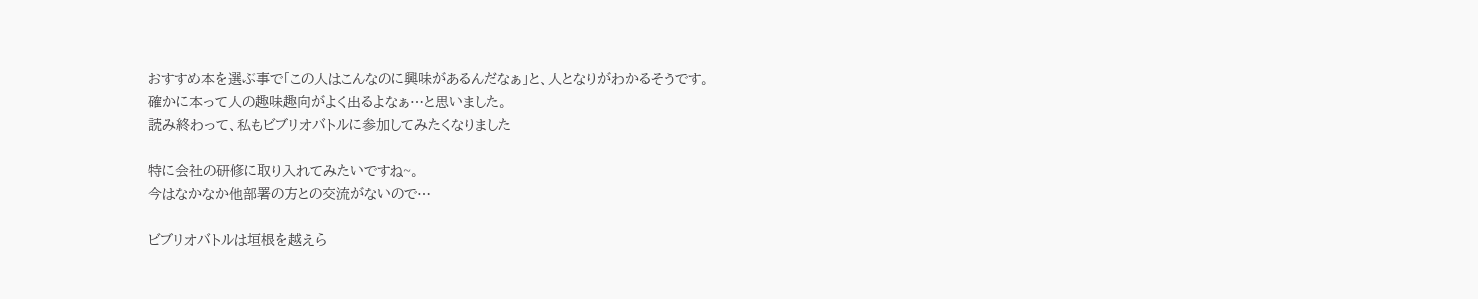おすすめ本を選ぶ事で「この人はこんなのに興味があるんだなぁ」と、人となりがわかるそうです。
確かに本って人の趣味趣向がよく出るよなぁ…と思いました。
読み終わって、私もビブリオバトルに参加してみたくなりました

特に会社の研修に取り入れてみたいですね~。
今はなかなか他部署の方との交流がないので…

ビブリオバトルは垣根を越えら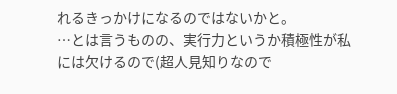れるきっかけになるのではないかと。
…とは言うものの、実行力というか積極性が私には欠けるので(超人見知りなので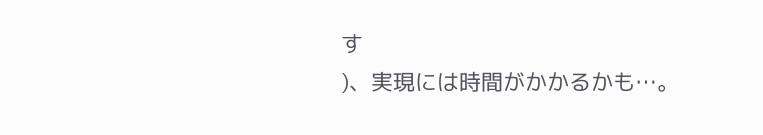す
)、実現には時間がかかるかも…。